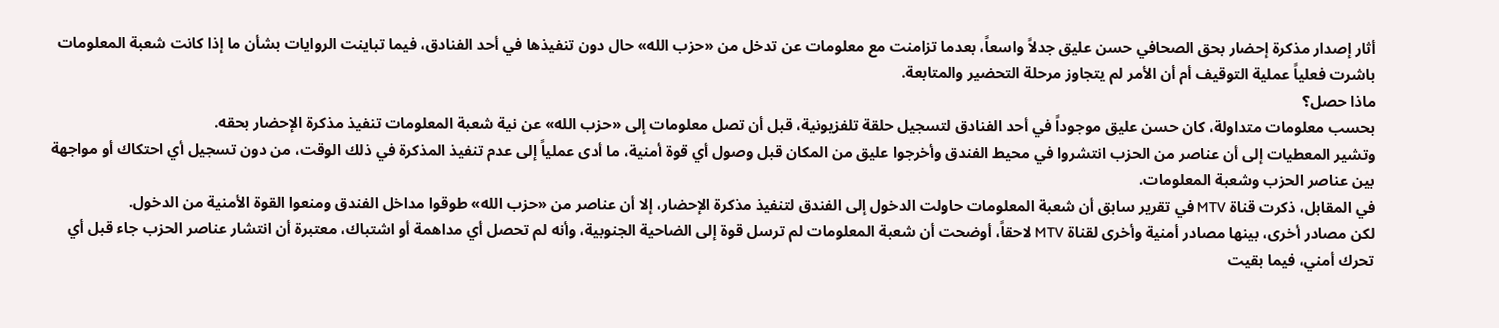أثار إصدار مذكرة إحضار بحق الصحافي حسن عليق جدلاً واسعاً، بعدما تزامنت مع معلومات عن تدخل من «حزب الله» حال دون تنفيذها في أحد الفنادق، فيما تباينت الروايات بشأن ما إذا كانت شعبة المعلومات باشرت فعلياً عملية التوقيف أم أن الأمر لم يتجاوز مرحلة التحضير والمتابعة.
ماذا حصل؟
بحسب معلومات متداولة، كان حسن عليق موجوداً في أحد الفنادق لتسجيل حلقة تلفزيونية، قبل أن تصل معلومات إلى «حزب الله» عن نية شعبة المعلومات تنفيذ مذكرة الإحضار بحقه.
وتشير المعطيات إلى أن عناصر من الحزب انتشروا في محيط الفندق وأخرجوا عليق من المكان قبل وصول أي قوة أمنية، ما أدى عملياً إلى عدم تنفيذ المذكرة في ذلك الوقت، من دون تسجيل أي احتكاك أو مواجهة بين عناصر الحزب وشعبة المعلومات.
في المقابل، ذكرت قناة MTV في تقرير سابق أن شعبة المعلومات حاولت الدخول إلى الفندق لتنفيذ مذكرة الإحضار، إلا أن عناصر من «حزب الله» طوقوا مداخل الفندق ومنعوا القوة الأمنية من الدخول.
لكن مصادر أخرى، بينها مصادر أمنية وأخرى لقناة MTV لاحقاً، أوضحت أن شعبة المعلومات لم ترسل قوة إلى الضاحية الجنوبية، وأنه لم تحصل أي مداهمة أو اشتباك، معتبرة أن انتشار عناصر الحزب جاء قبل أي تحرك أمني، فيما بقيت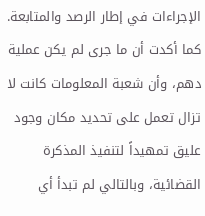الإجراءات في إطار الرصد والمتابعة.
كما أكدت أن ما جرى لم يكن عملية دهم، وأن شعبة المعلومات كانت لا تزال تعمل على تحديد مكان وجود عليق تمهيداً لتنفيذ المذكرة القضائية، وبالتالي لم تبدأ أي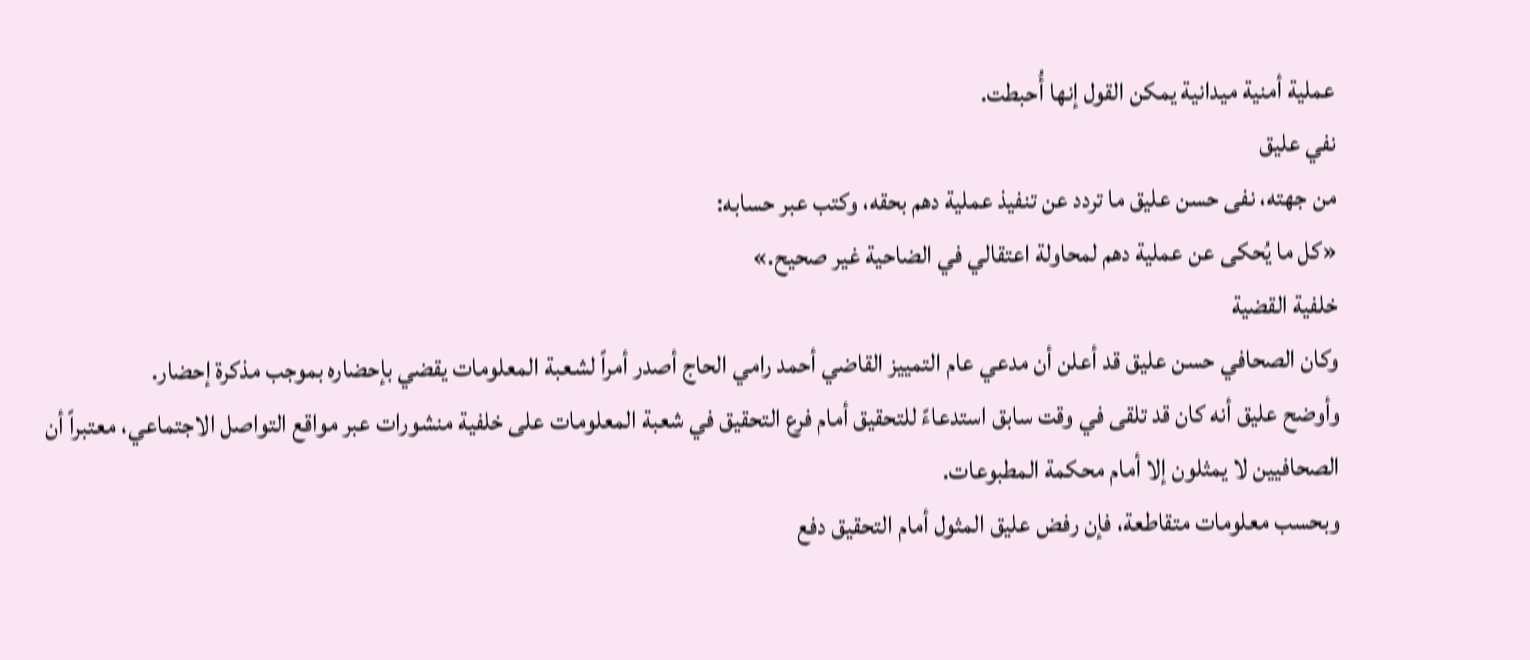عملية أمنية ميدانية يمكن القول إنها أُحبطت.
نفي عليق
من جهته، نفى حسن عليق ما تردد عن تنفيذ عملية دهم بحقه، وكتب عبر حسابه:
«كل ما يُحكى عن عملية دهم لمحاولة اعتقالي في الضاحية غير صحيح.»
خلفية القضية
وكان الصحافي حسن عليق قد أعلن أن مدعي عام التمييز القاضي أحمد رامي الحاج أصدر أمراً لشعبة المعلومات يقضي بإحضاره بموجب مذكرة إحضار.
وأوضح عليق أنه كان قد تلقى في وقت سابق استدعاءً للتحقيق أمام فرع التحقيق في شعبة المعلومات على خلفية منشورات عبر مواقع التواصل الاجتماعي، معتبراً أن الصحافيين لا يمثلون إلا أمام محكمة المطبوعات.
وبحسب معلومات متقاطعة، فإن رفض عليق المثول أمام التحقيق دفع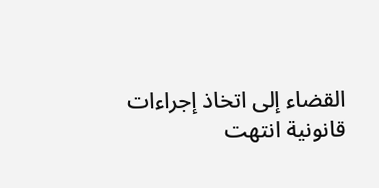القضاء إلى اتخاذ إجراءات قانونية انتهت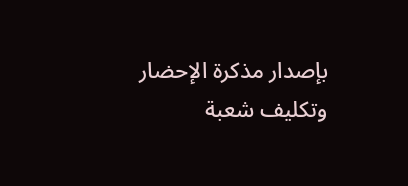بإصدار مذكرة الإحضار وتكليف شعبة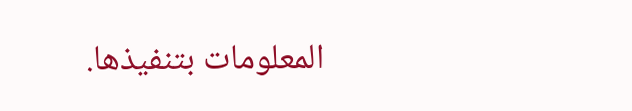المعلومات بتنفيذها.